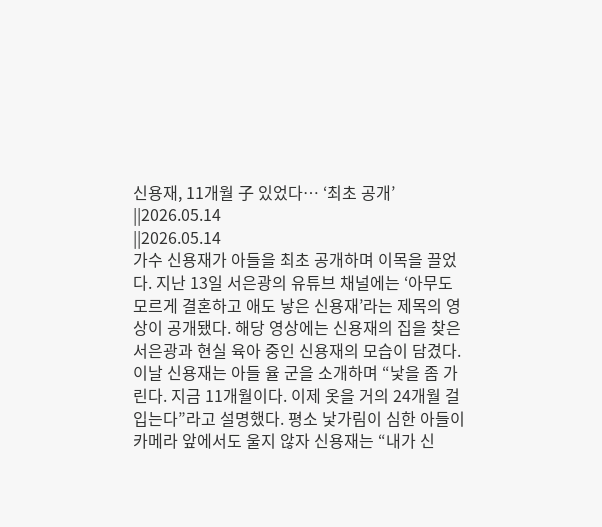신용재, 11개월 子 있었다… ‘최초 공개’
||2026.05.14
||2026.05.14
가수 신용재가 아들을 최초 공개하며 이목을 끌었다. 지난 13일 서은광의 유튜브 채널에는 ‘아무도 모르게 결혼하고 애도 낳은 신용재’라는 제목의 영상이 공개됐다. 해당 영상에는 신용재의 집을 찾은 서은광과 현실 육아 중인 신용재의 모습이 담겼다.
이날 신용재는 아들 율 군을 소개하며 “낯을 좀 가린다. 지금 11개월이다. 이제 옷을 거의 24개월 걸 입는다”라고 설명했다. 평소 낯가림이 심한 아들이 카메라 앞에서도 울지 않자 신용재는 “내가 신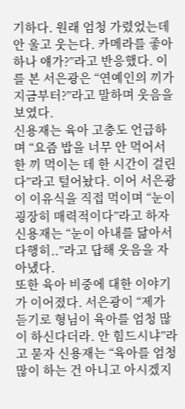기하다. 원래 엄청 가렸었는데 안 울고 웃는다. 카메라를 좋아하나 얘가?”라고 반응했다. 이를 본 서은광은 “연예인의 끼가 지금부터?”라고 말하며 웃음을 보였다.
신용재는 육아 고충도 언급하며 “요즘 밥을 너무 안 먹어서 한 끼 먹이는 데 한 시간이 걸린다”라고 털어놨다. 이어 서은광이 이유식을 직접 먹이며 “눈이 굉장히 매력적이다”라고 하자 신용재는 “눈이 아내를 닮아서 다행히..”라고 답해 웃음을 자아냈다.
또한 육아 비중에 대한 이야기가 이어졌다. 서은광이 “제가 듣기로 형님이 육아를 엄청 많이 하신다더라. 안 힘드시냐”라고 묻자 신용재는 “육아를 엄청 많이 하는 건 아니고 아시겠지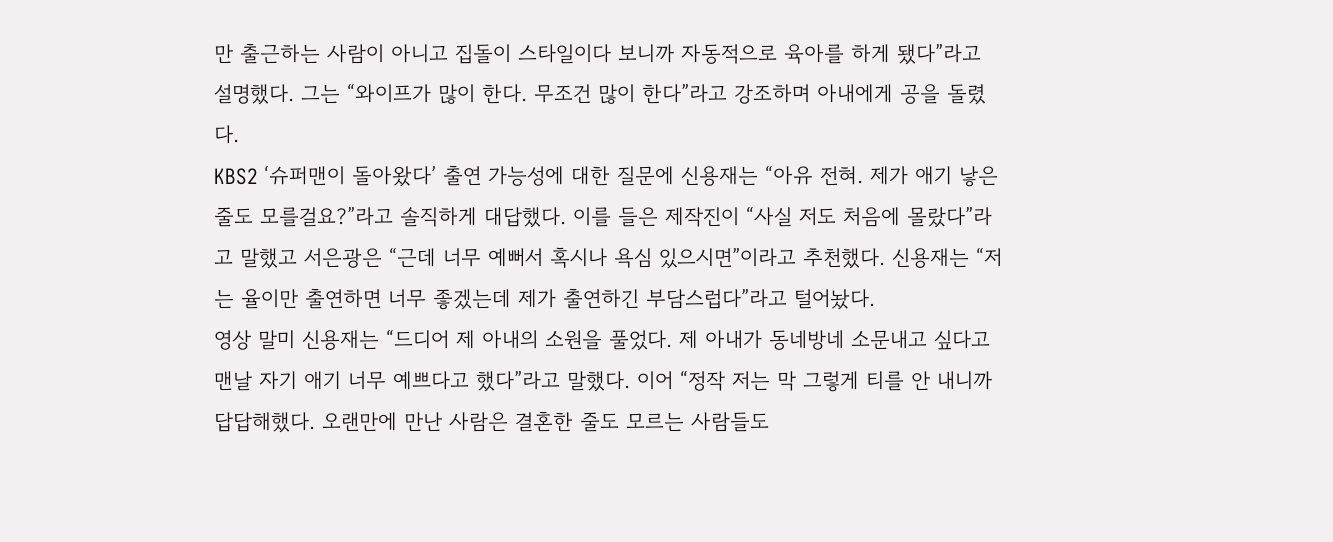만 출근하는 사람이 아니고 집돌이 스타일이다 보니까 자동적으로 육아를 하게 됐다”라고 설명했다. 그는 “와이프가 많이 한다. 무조건 많이 한다”라고 강조하며 아내에게 공을 돌렸다.
KBS2 ‘슈퍼맨이 돌아왔다’ 출연 가능성에 대한 질문에 신용재는 “아유 전혀. 제가 애기 낳은 줄도 모를걸요?”라고 솔직하게 대답했다. 이를 들은 제작진이 “사실 저도 처음에 몰랐다”라고 말했고 서은광은 “근데 너무 예뻐서 혹시나 욕심 있으시면”이라고 추천했다. 신용재는 “저는 율이만 출연하면 너무 좋겠는데 제가 출연하긴 부담스럽다”라고 털어놨다.
영상 말미 신용재는 “드디어 제 아내의 소원을 풀었다. 제 아내가 동네방네 소문내고 싶다고 맨날 자기 애기 너무 예쁘다고 했다”라고 말했다. 이어 “정작 저는 막 그렇게 티를 안 내니까 답답해했다. 오랜만에 만난 사람은 결혼한 줄도 모르는 사람들도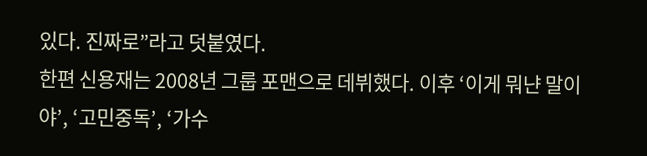있다. 진짜로”라고 덧붙였다.
한편 신용재는 2008년 그룹 포맨으로 데뷔했다. 이후 ‘이게 뭐냔 말이야’, ‘고민중독’, ‘가수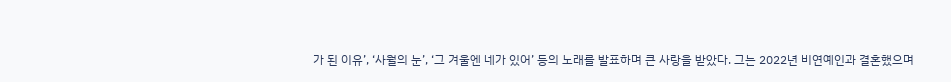가 된 이유’, ‘사월의 눈’, ‘그 겨울엔 네가 있어’ 등의 노래를 발표하며 큰 사랑을 받았다. 그는 2022년 비연예인과 결혼했으며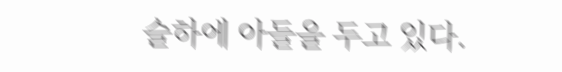슬하에 아들을 두고 있다.